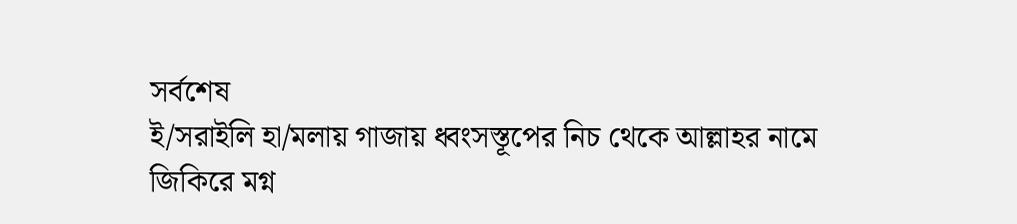সর্বশেষ
ই/সরাইলি হা/মলায় গাজায় ধ্বংসস্তূপের নিচ থেকে আল্লাহর নামে জিকিরে মগ্ন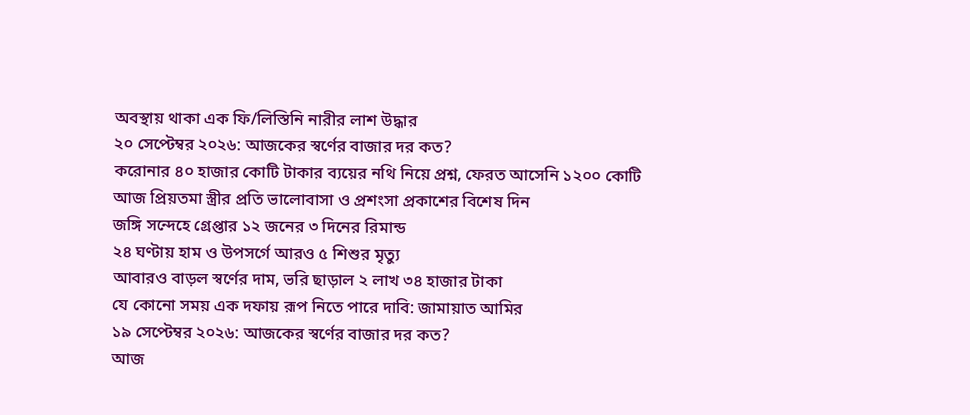অবস্থায় থাকা এক ফি/লিস্তিনি নারীর লাশ উদ্ধার
২০ সেপ্টেম্বর ২০২৬: আজকের স্বর্ণের বাজার দর কত?
করোনার ৪০ হাজার কোটি টাকার ব্যয়ের নথি নিয়ে প্রশ্ন, ফেরত আসেনি ১২০০ কোটি
আজ প্রিয়তমা স্ত্রীর প্রতি ভালোবাসা ও প্রশংসা প্রকাশের বিশেষ দিন
জঙ্গি সন্দেহে গ্রেপ্তার ১২ জনের ৩ দিনের রিমান্ড
২৪ ঘণ্টায় হাম ও উপসর্গে আরও ৫ শিশুর মৃত্যু
আবারও বাড়ল স্বর্ণের দাম, ভরি ছাড়াল ২ লাখ ৩৪ হাজার টাকা
যে কোনো সময় এক দফায় রূপ নিতে পারে দাবি: জামায়াত আমির
১৯ সেপ্টেম্বর ২০২৬: আজকের স্বর্ণের বাজার দর কত?
আজ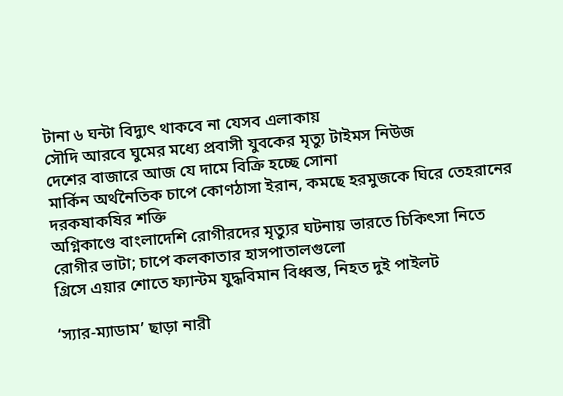টানা ৬ ঘন্টা বিদ্যুৎ থাকবে না যেসব এলাকায়
সৌদি আরবে ঘুমের মধ্যে প্রবাসী যুবকের মৃত্যু টাইমস নিউজ
দেশের বাজারে আজ যে দামে বিক্রি হচ্ছে সোনা
মার্কিন অর্থনৈতিক চাপে কোণঠাসা ইরান, কমছে হরমুজকে ঘিরে তেহরানের দরকষাকষির শক্তি
অগ্নিকাণ্ডে বাংলাদেশি রোগীরদের মৃত্যুর ঘটনায় ভারতে চিকিৎসা নিতে রোগীর ভাটা; চাপে কলকাতার হাসপাতালগুলো
গ্রিসে এয়ার শোতে ফ্যান্টম যুদ্ধবিমান বিধ্বস্ত, নিহত দুই পাইলট

‘স্যার-ম্যাডাম’ ছাড়া নারী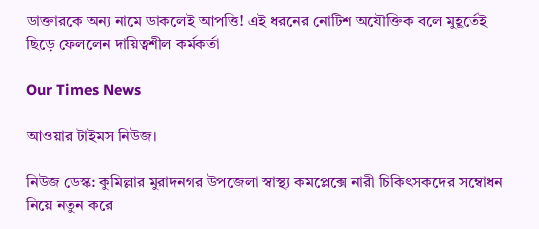ডাক্তারকে অন্য নামে ডাকলেই আপত্তি! এই ধরনের নোটিশ অযৌক্তিক বলে মুহূর্তেই ছিড়ে ফেললেন দায়িত্বশীল কর্মকর্তা

Our Times News

আওয়ার টাইমস নিউজ।

নিউজ ডেস্ক: কুমিল্লার মুরাদনগর উপজেলা স্বাস্থ্য কমপ্লেক্সে নারী চিকিৎসকদের সম্বোধন নিয়ে নতুন করে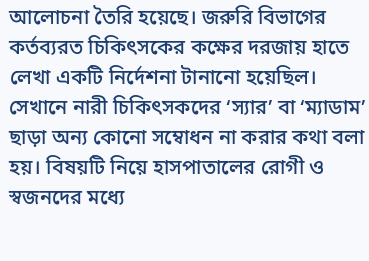আলোচনা তৈরি হয়েছে। জরুরি বিভাগের কর্তব্যরত চিকিৎসকের কক্ষের দরজায় হাতে লেখা একটি নির্দেশনা টানানো হয়েছিল। সেখানে নারী চিকিৎসকদের ‘স্যার’ বা ‘ম্যাডাম’ ছাড়া অন্য কোনো সম্বোধন না করার কথা বলা হয়। বিষয়টি নিয়ে হাসপাতালের রোগী ও স্বজনদের মধ্যে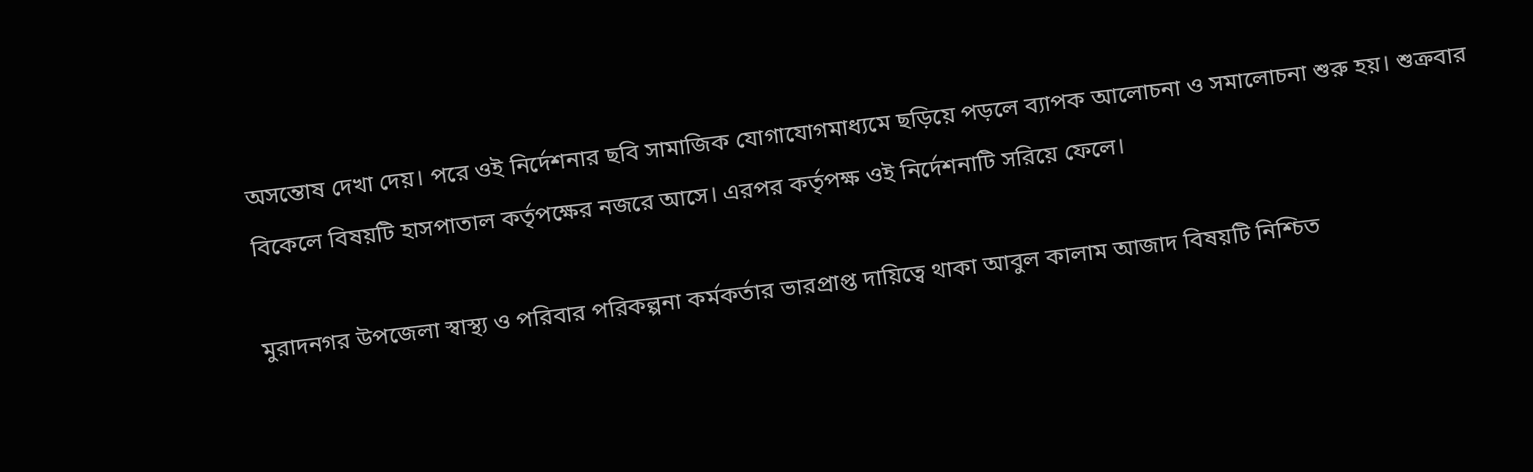অসন্তোষ দেখা দেয়। পরে ওই নির্দেশনার ছবি সামাজিক যোগাযোগমাধ্যমে ছড়িয়ে পড়লে ব্যাপক আলোচনা ও সমালোচনা শুরু হয়। শুক্রবার বিকেলে বিষয়টি হাসপাতাল কর্তৃপক্ষের নজরে আসে। এরপর কর্তৃপক্ষ ওই নির্দেশনাটি সরিয়ে ফেলে।

মুরাদনগর উপজেলা স্বাস্থ্য ও পরিবার পরিকল্পনা কর্মকর্তার ভারপ্রাপ্ত দায়িত্বে থাকা আবুল কালাম আজাদ বিষয়টি নিশ্চিত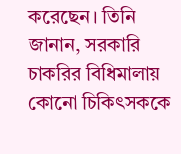করেছেন। তিনি জানান, সরকারি চাকরির বিধিমালায় কোনো চিকিৎসককে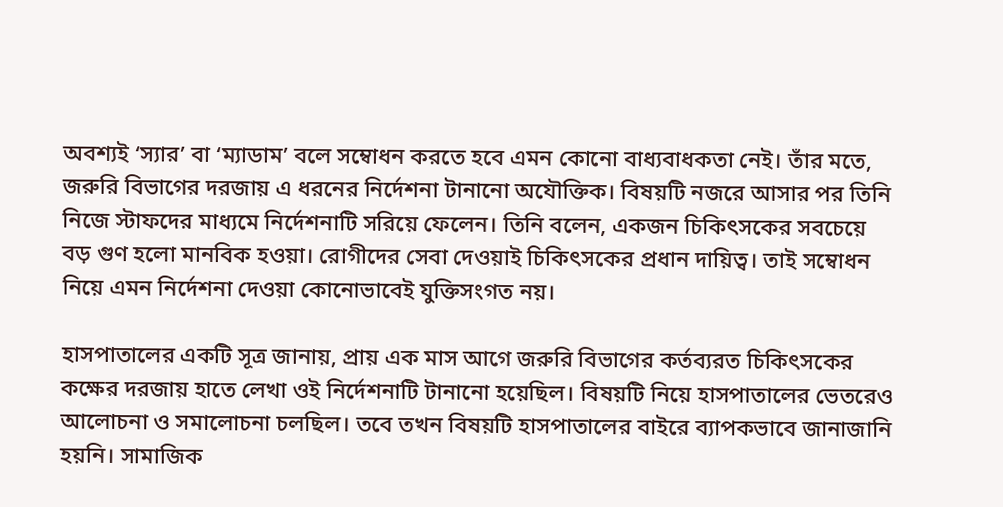অবশ্যই ‘স্যার’ বা ‘ম্যাডাম’ বলে সম্বোধন করতে হবে এমন কোনো বাধ্যবাধকতা নেই। তাঁর মতে, জরুরি বিভাগের দরজায় এ ধরনের নির্দেশনা টানানো অযৌক্তিক। বিষয়টি নজরে আসার পর তিনি নিজে স্টাফদের মাধ্যমে নির্দেশনাটি সরিয়ে ফেলেন। তিনি বলেন, একজন চিকিৎসকের সবচেয়ে বড় গুণ হলো মানবিক হওয়া। রোগীদের সেবা দেওয়াই চিকিৎসকের প্রধান দায়িত্ব। তাই সম্বোধন নিয়ে এমন নির্দেশনা দেওয়া কোনোভাবেই যুক্তিসংগত নয়।

হাসপাতালের একটি সূত্র জানায়, প্রায় এক মাস আগে জরুরি বিভাগের কর্তব্যরত চিকিৎসকের কক্ষের দরজায় হাতে লেখা ওই নির্দেশনাটি টানানো হয়েছিল। বিষয়টি নিয়ে হাসপাতালের ভেতরেও আলোচনা ও সমালোচনা চলছিল। তবে তখন বিষয়টি হাসপাতালের বাইরে ব্যাপকভাবে জানাজানি হয়নি। সামাজিক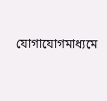যোগাযোগমাধ্যমে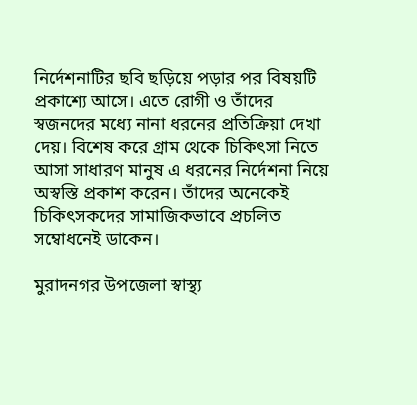নির্দেশনাটির ছবি ছড়িয়ে পড়ার পর বিষয়টি প্রকাশ্যে আসে। এতে রোগী ও তাঁদের স্বজনদের মধ্যে নানা ধরনের প্রতিক্রিয়া দেখা দেয়। বিশেষ করে গ্রাম থেকে চিকিৎসা নিতে আসা সাধারণ মানুষ এ ধরনের নির্দেশনা নিয়ে অস্বস্তি প্রকাশ করেন। তাঁদের অনেকেই চিকিৎসকদের সামাজিকভাবে প্রচলিত সম্বোধনেই ডাকেন।

মুরাদনগর উপজেলা স্বাস্থ্য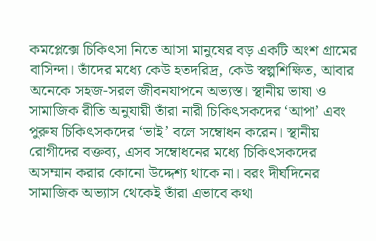কমপ্লেক্সে চিকিৎসা নিতে আসা মানুষের বড় একটি অংশ গ্রামের বাসিন্দা। তাঁদের মধ্যে কেউ হতদরিদ্র, কেউ স্বল্পশিক্ষিত, আবার অনেকে সহজ-সরল জীবনযাপনে অভ্যস্ত। স্থানীয় ভাষা ও সামাজিক রীতি অনুযায়ী তাঁরা নারী চিকিৎসকদের ‘আপা’ এবং পুরুষ চিকিৎসকদের ‘ভাই’ বলে সম্বোধন করেন। স্থানীয় রোগীদের বক্তব্য, এসব সম্বোধনের মধ্যে চিকিৎসকদের অসম্মান করার কোনো উদ্দেশ্য থাকে না। বরং দীর্ঘদিনের সামাজিক অভ্যাস থেকেই তাঁরা এভাবে কথা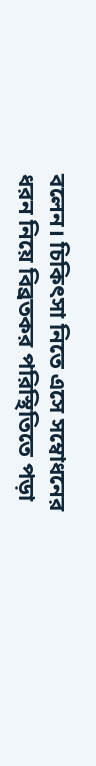বলেন। চিকিৎসা নিতে এসে সম্বোধনের ধরন নিয়ে বিব্রতকর পরিস্থিতিতে পড়া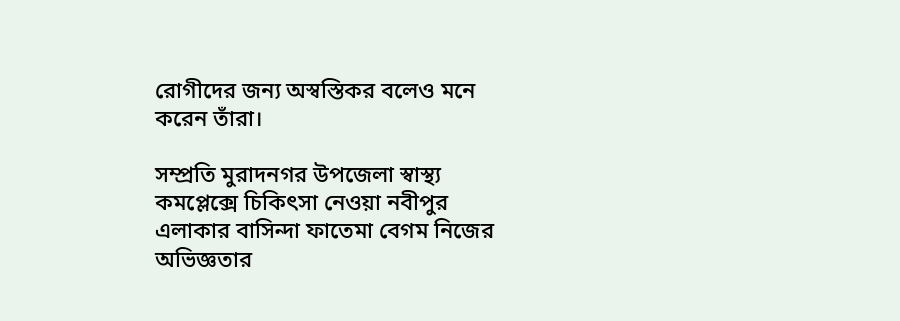রোগীদের জন্য অস্বস্তিকর বলেও মনে করেন তাঁরা।

সম্প্রতি মুরাদনগর উপজেলা স্বাস্থ্য কমপ্লেক্সে চিকিৎসা নেওয়া নবীপুর এলাকার বাসিন্দা ফাতেমা বেগম নিজের অভিজ্ঞতার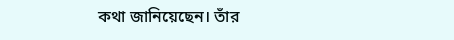কথা জানিয়েছেন। তাঁর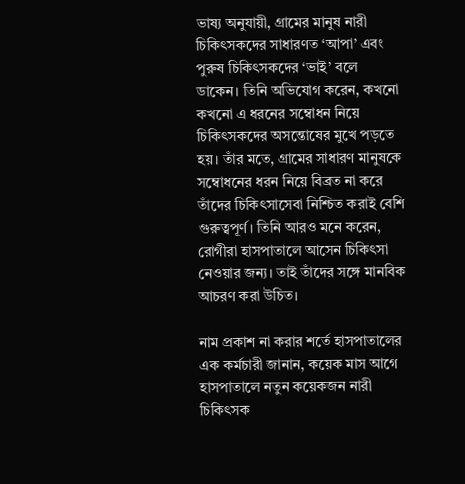ভাষ্য অনুযায়ী, গ্রামের মানুষ নারী চিকিৎসকদের সাধারণত ‘আপা’ এবং পুরুষ চিকিৎসকদের ‘ভাই’ বলে ডাকেন। তিনি অভিযোগ করেন, কখনো কখনো এ ধরনের সম্বোধন নিয়ে চিকিৎসকদের অসন্তোষের মুখে পড়তে হয়। তাঁর মতে, গ্রামের সাধারণ মানুষকে সম্বোধনের ধরন নিয়ে বিব্রত না করে তাঁদের চিকিৎসাসেবা নিশ্চিত করাই বেশি গুরুত্বপূর্ণ। তিনি আরও মনে করেন, রোগীরা হাসপাতালে আসেন চিকিৎসা নেওয়ার জন্য। তাই তাঁদের সঙ্গে মানবিক আচরণ করা উচিত।

নাম প্রকাশ না করার শর্তে হাসপাতালের এক কর্মচারী জানান, কয়েক মাস আগে হাসপাতালে নতুন কয়েকজন নারী চিকিৎসক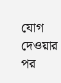যোগ দেওয়ার পর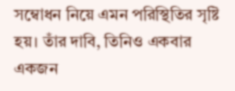সম্বোধন নিয়ে এমন পরিস্থিতির সৃষ্টি হয়। তাঁর দাবি, তিনিও একবার একজন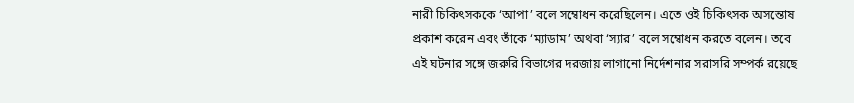নারী চিকিৎসককে ‘আপা’ বলে সম্বোধন করেছিলেন। এতে ওই চিকিৎসক অসন্তোষ প্রকাশ করেন এবং তাঁকে ‘ম্যাডাম’ অথবা ‘স্যার’ বলে সম্বোধন করতে বলেন। তবে এই ঘটনার সঙ্গে জরুরি বিভাগের দরজায় লাগানো নির্দেশনার সরাসরি সম্পর্ক রয়েছে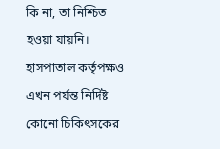কি না, তা নিশ্চিত হওয়া যায়নি। হাসপাতাল কর্তৃপক্ষও এখন পর্যন্ত নির্দিষ্ট কোনো চিকিৎসকের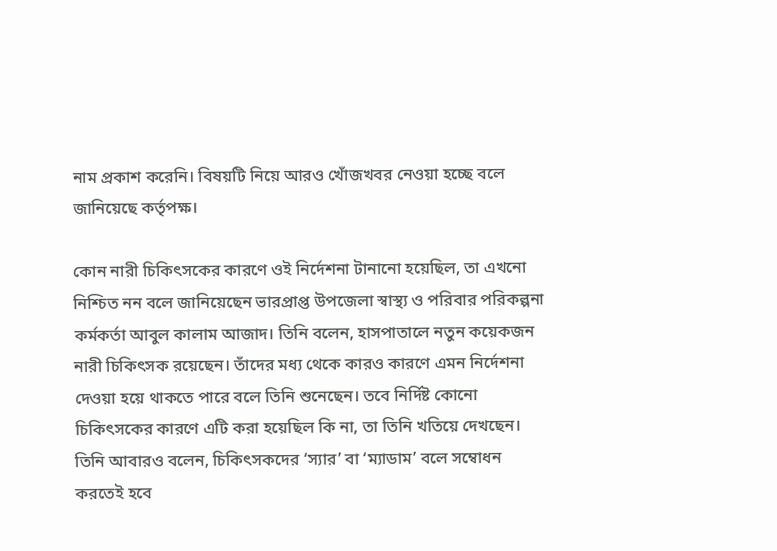নাম প্রকাশ করেনি। বিষয়টি নিয়ে আরও খোঁজখবর নেওয়া হচ্ছে বলে জানিয়েছে কর্তৃপক্ষ।

কোন নারী চিকিৎসকের কারণে ওই নির্দেশনা টানানো হয়েছিল, তা এখনো নিশ্চিত নন বলে জানিয়েছেন ভারপ্রাপ্ত উপজেলা স্বাস্থ্য ও পরিবার পরিকল্পনা কর্মকর্তা আবুল কালাম আজাদ। তিনি বলেন, হাসপাতালে নতুন কয়েকজন নারী চিকিৎসক রয়েছেন। তাঁদের মধ্য থেকে কারও কারণে এমন নির্দেশনা দেওয়া হয়ে থাকতে পারে বলে তিনি শুনেছেন। তবে নির্দিষ্ট কোনো চিকিৎসকের কারণে এটি করা হয়েছিল কি না, তা তিনি খতিয়ে দেখছেন। তিনি আবারও বলেন, চিকিৎসকদের ‘স্যার’ বা ‘ম্যাডাম’ বলে সম্বোধন করতেই হবে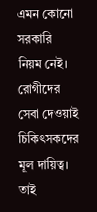এমন কোনো সরকারি নিয়ম নেই। রোগীদের সেবা দেওয়াই চিকিৎসকদের মূল দায়িত্ব। তাই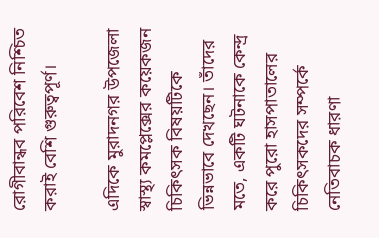রোগীবান্ধব পরিবেশ নিশ্চিত করাই বেশি গুরুত্বপূর্ণ।

এদিকে মুরাদনগর উপজেলা স্বাস্থ্য কমপ্লেক্সের কয়েকজন চিকিৎসক বিষয়টিকে ভিন্নভাবে দেখছেন। তাঁদের মতে, একটি ঘটনাকে কেন্দ্র করে পুরো হাসপাতালের চিকিৎসকদের সম্পর্কে নেতিবাচক ধারণা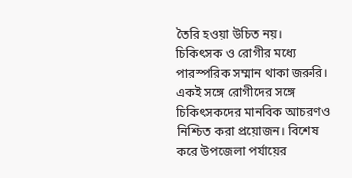তৈরি হওয়া উচিত নয়। চিকিৎসক ও রোগীর মধ্যে পারস্পরিক সম্মান থাকা জরুরি। একই সঙ্গে রোগীদের সঙ্গে চিকিৎসকদের মানবিক আচরণও নিশ্চিত করা প্রয়োজন। বিশেষ করে উপজেলা পর্যায়ের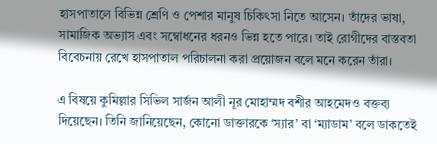হাসপাতালে বিভিন্ন শ্রেণি ও পেশার মানুষ চিকিৎসা নিতে আসেন। তাঁদের ভাষা, সামাজিক অভ্যাস এবং সম্বোধনের ধরনও ভিন্ন হতে পারে। তাই রোগীদের বাস্তবতা বিবেচনায় রেখে হাসপাতাল পরিচালনা করা প্রয়োজন বলে মনে করেন তাঁরা।

এ বিষয়ে কুমিল্লার সিভিল সার্জন আলী নূর মোহাম্মদ বশীর আহমেদও বক্তব্য দিয়েছেন। তিনি জানিয়েছেন, কোনো ডাক্তারকে ‘স্যার’ বা ‘ম্যাডাম’ বলে ডাকতেই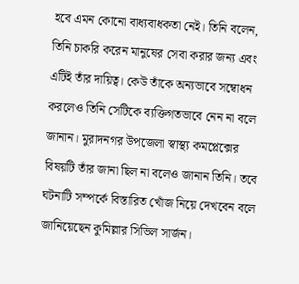হবে এমন কোনো বাধ্যবাধকতা নেই। তিনি বলেন, তিনি চাকরি করেন মানুষের সেবা করার জন্য এবং এটিই তাঁর দায়িত্ব। কেউ তাঁকে অন্যভাবে সম্বোধন করলেও তিনি সেটিকে ব্যক্তিগতভাবে নেন না বলে জানান। মুরাদনগর উপজেলা স্বাস্থ্য কমপ্লেক্সের বিষয়টি তাঁর জানা ছিল না বলেও জানান তিনি। তবে ঘটনাটি সম্পর্কে বিস্তারিত খোঁজ নিয়ে দেখবেন বলে জানিয়েছেন কুমিল্লার সিভিল সার্জন।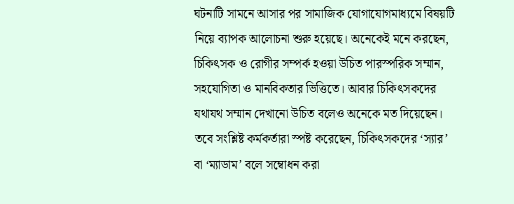ঘটনাটি সামনে আসার পর সামাজিক যোগাযোগমাধ্যমে বিষয়টি নিয়ে ব্যাপক আলোচনা শুরু হয়েছে। অনেকেই মনে করছেন, চিকিৎসক ও রোগীর সম্পর্ক হওয়া উচিত পারস্পরিক সম্মান, সহযোগিতা ও মানবিকতার ভিত্তিতে। আবার চিকিৎসকদের যথাযথ সম্মান দেখানো উচিত বলেও অনেকে মত দিয়েছেন। তবে সংশ্লিষ্ট কর্মকর্তারা স্পষ্ট করেছেন, চিকিৎসকদের ‘স্যার’ বা ‘ম্যাডাম’ বলে সম্বোধন করা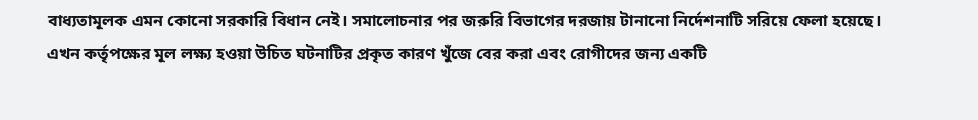বাধ্যতামূলক এমন কোনো সরকারি বিধান নেই। সমালোচনার পর জরুরি বিভাগের দরজায় টানানো নির্দেশনাটি সরিয়ে ফেলা হয়েছে। এখন কর্তৃপক্ষের মূল লক্ষ্য হওয়া উচিত ঘটনাটির প্রকৃত কারণ খুঁজে বের করা এবং রোগীদের জন্য একটি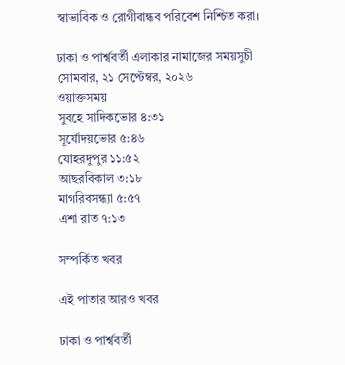স্বাভাবিক ও রোগীবান্ধব পরিবেশ নিশ্চিত করা।

ঢাকা ও পার্শ্ববর্তী এলাকার নামাজের সময়সুচী
সোমবার, ২১ সেপ্টেম্বর, ২০২৬
ওয়াক্তসময়
সুবহে সাদিকভোর ৪:৩১
সূর্যোদয়ভোর ৫:৪৬
যোহরদুপুর ১১:৫২
আছরবিকাল ৩:১৮
মাগরিবসন্ধ্যা ৫:৫৭
এশা রাত ৭:১৩

সম্পর্কিত খবর

এই পাতার আরও খবর

ঢাকা ও পার্শ্ববর্তী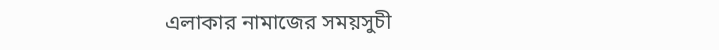এলাকার নামাজের সময়সুচী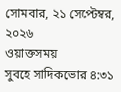সোমবার, ২১ সেপ্টেম্বর, ২০২৬
ওয়াক্তসময়
সুবহে সাদিকভোর ৪:৩১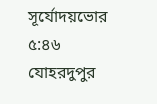সূর্যোদয়ভোর ৫:৪৬
যোহরদুপুর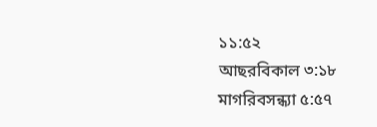১১:৫২
আছরবিকাল ৩:১৮
মাগরিবসন্ধ্যা ৫:৫৭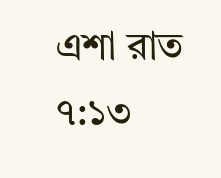এশা রাত ৭:১৩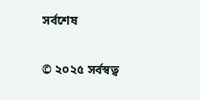সর্বশেষ

© ২০২৫ সর্বস্বত্ব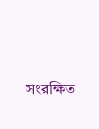সংরক্ষিত